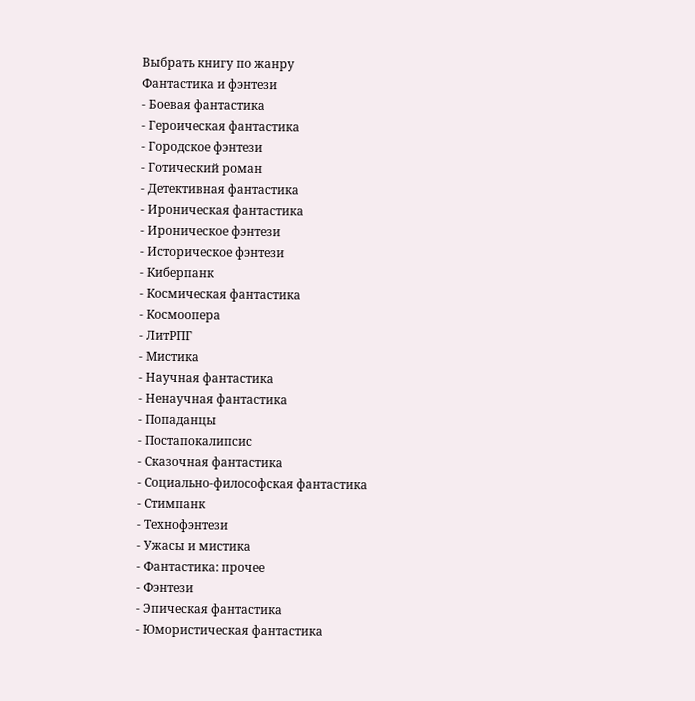Выбрать книгу по жанру
Фантастика и фэнтези
- Боевая фантастика
- Героическая фантастика
- Городское фэнтези
- Готический роман
- Детективная фантастика
- Ироническая фантастика
- Ироническое фэнтези
- Историческое фэнтези
- Киберпанк
- Космическая фантастика
- Космоопера
- ЛитРПГ
- Мистика
- Научная фантастика
- Ненаучная фантастика
- Попаданцы
- Постапокалипсис
- Сказочная фантастика
- Социально-философская фантастика
- Стимпанк
- Технофэнтези
- Ужасы и мистика
- Фантастика: прочее
- Фэнтези
- Эпическая фантастика
- Юмористическая фантастика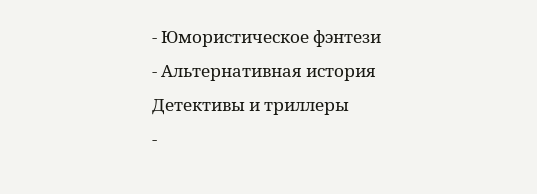- Юмористическое фэнтези
- Альтернативная история
Детективы и триллеры
-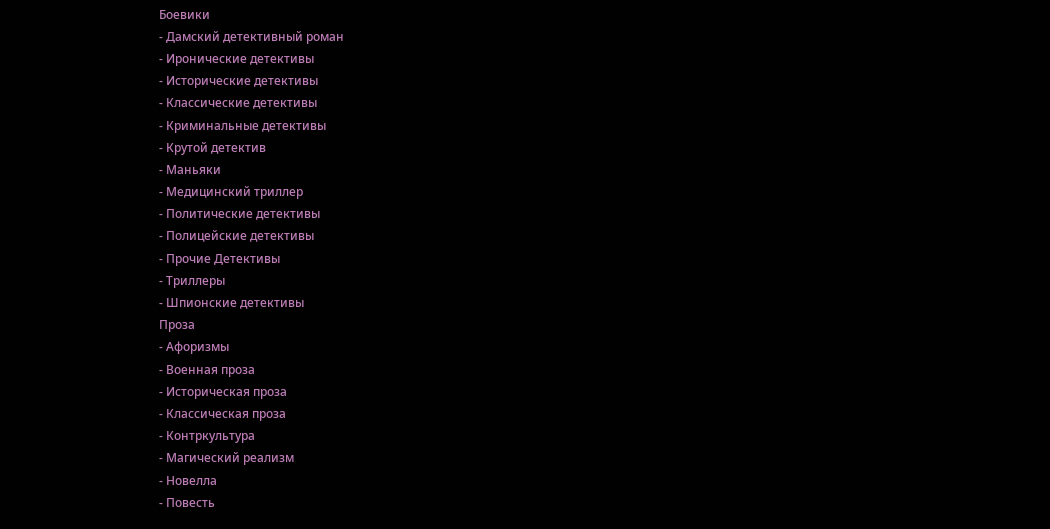Боевики
- Дамский детективный роман
- Иронические детективы
- Исторические детективы
- Классические детективы
- Криминальные детективы
- Крутой детектив
- Маньяки
- Медицинский триллер
- Политические детективы
- Полицейские детективы
- Прочие Детективы
- Триллеры
- Шпионские детективы
Проза
- Афоризмы
- Военная проза
- Историческая проза
- Классическая проза
- Контркультура
- Магический реализм
- Новелла
- Повесть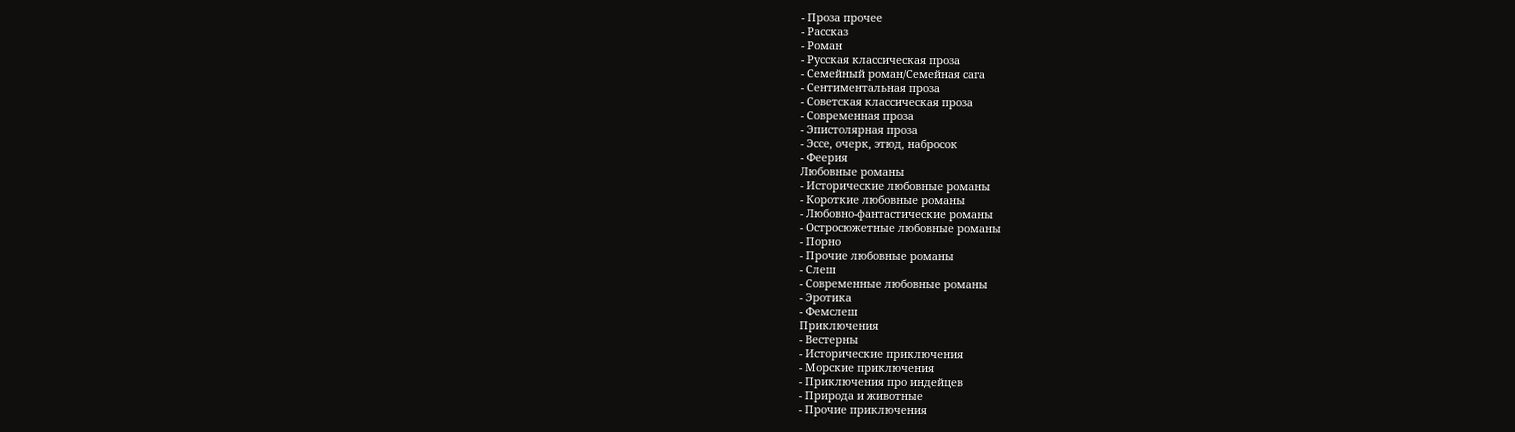- Проза прочее
- Рассказ
- Роман
- Русская классическая проза
- Семейный роман/Семейная сага
- Сентиментальная проза
- Советская классическая проза
- Современная проза
- Эпистолярная проза
- Эссе, очерк, этюд, набросок
- Феерия
Любовные романы
- Исторические любовные романы
- Короткие любовные романы
- Любовно-фантастические романы
- Остросюжетные любовные романы
- Порно
- Прочие любовные романы
- Слеш
- Современные любовные романы
- Эротика
- Фемслеш
Приключения
- Вестерны
- Исторические приключения
- Морские приключения
- Приключения про индейцев
- Природа и животные
- Прочие приключения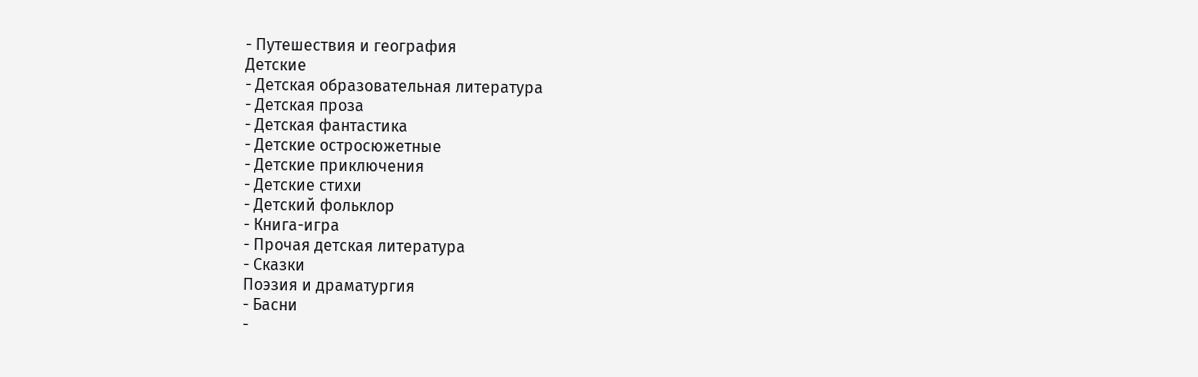- Путешествия и география
Детские
- Детская образовательная литература
- Детская проза
- Детская фантастика
- Детские остросюжетные
- Детские приключения
- Детские стихи
- Детский фольклор
- Книга-игра
- Прочая детская литература
- Сказки
Поэзия и драматургия
- Басни
-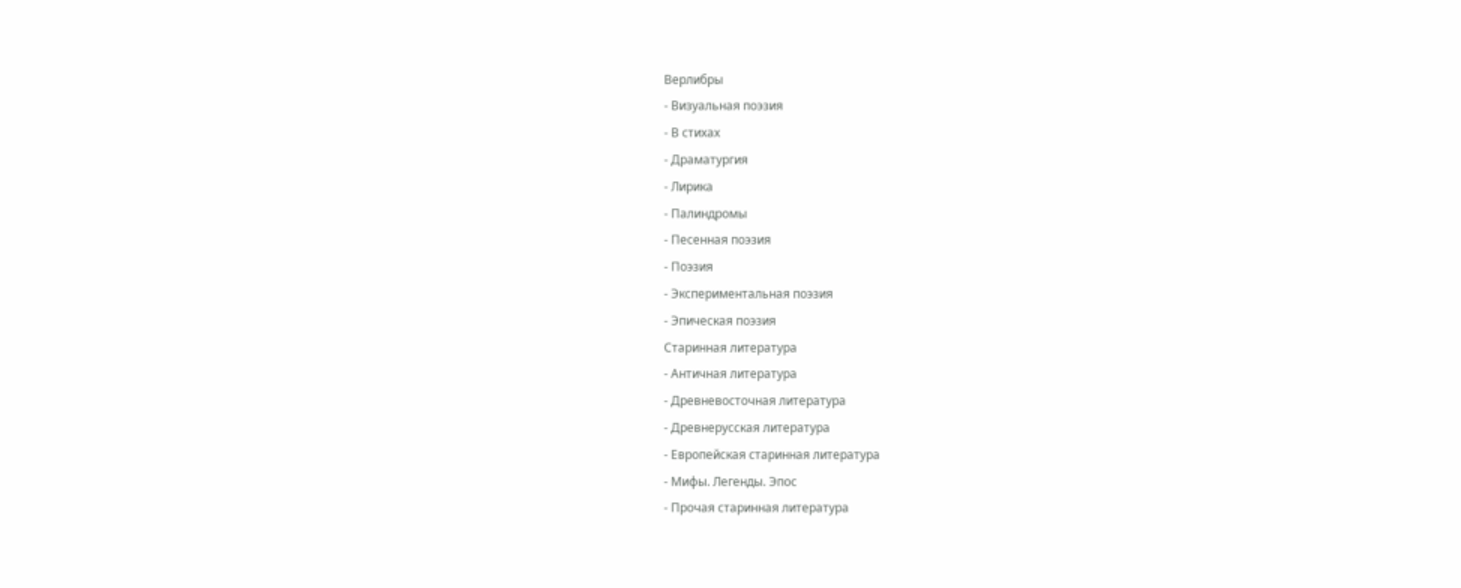Верлибры
- Визуальная поэзия
- В стихах
- Драматургия
- Лирика
- Палиндромы
- Песенная поэзия
- Поэзия
- Экспериментальная поэзия
- Эпическая поэзия
Старинная литература
- Античная литература
- Древневосточная литература
- Древнерусская литература
- Европейская старинная литература
- Мифы. Легенды. Эпос
- Прочая старинная литература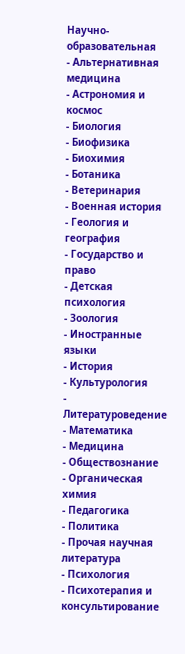Научно-образовательная
- Альтернативная медицина
- Астрономия и космос
- Биология
- Биофизика
- Биохимия
- Ботаника
- Ветеринария
- Военная история
- Геология и география
- Государство и право
- Детская психология
- Зоология
- Иностранные языки
- История
- Культурология
- Литературоведение
- Математика
- Медицина
- Обществознание
- Органическая химия
- Педагогика
- Политика
- Прочая научная литература
- Психология
- Психотерапия и консультирование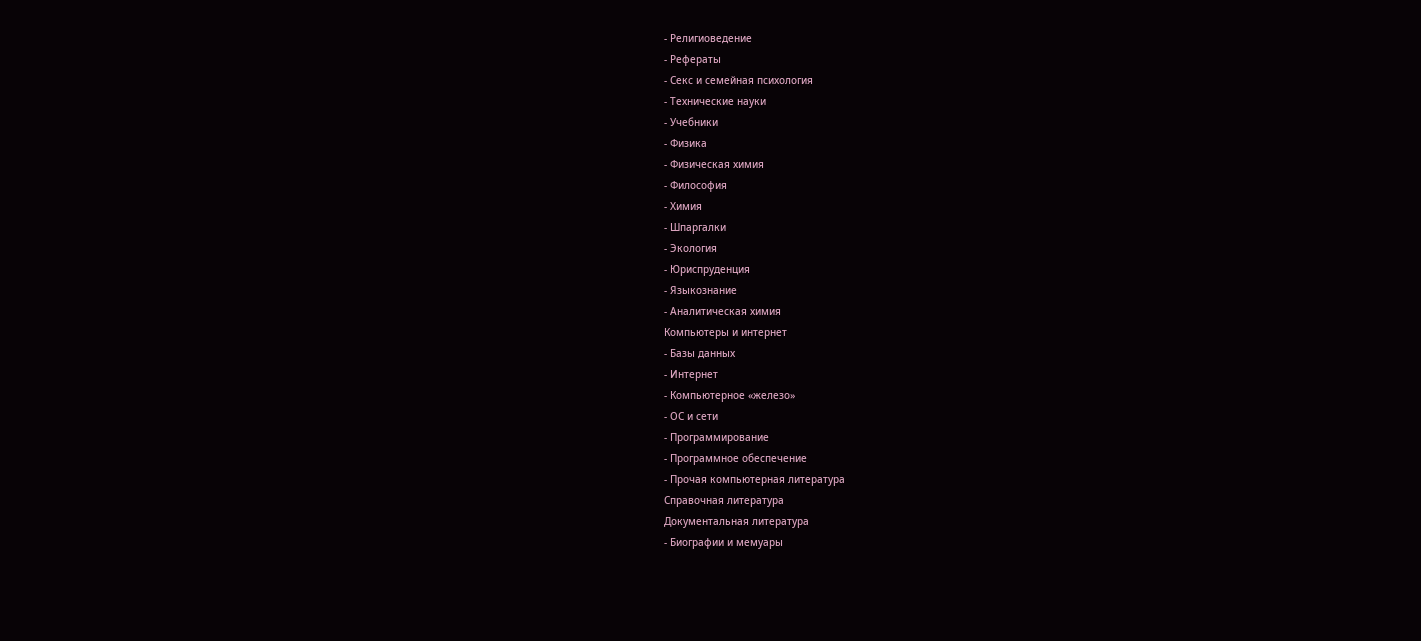- Религиоведение
- Рефераты
- Секс и семейная психология
- Технические науки
- Учебники
- Физика
- Физическая химия
- Философия
- Химия
- Шпаргалки
- Экология
- Юриспруденция
- Языкознание
- Аналитическая химия
Компьютеры и интернет
- Базы данных
- Интернет
- Компьютерное «железо»
- ОС и сети
- Программирование
- Программное обеспечение
- Прочая компьютерная литература
Справочная литература
Документальная литература
- Биографии и мемуары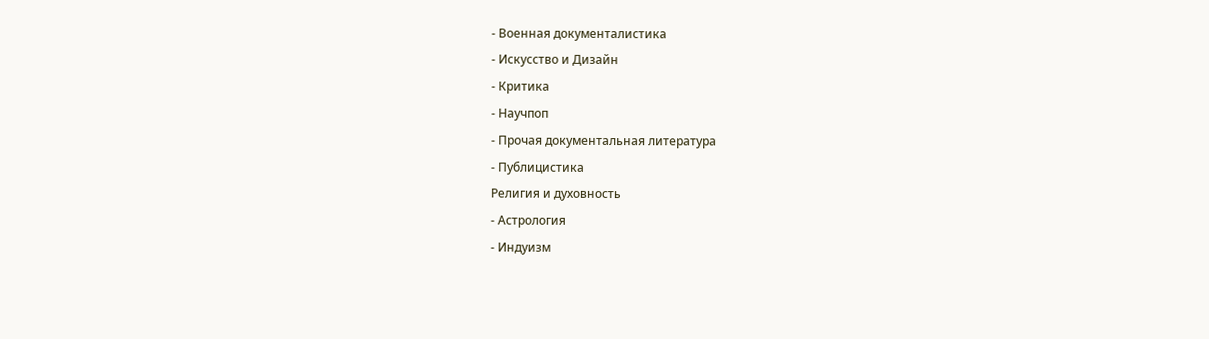- Военная документалистика
- Искусство и Дизайн
- Критика
- Научпоп
- Прочая документальная литература
- Публицистика
Религия и духовность
- Астрология
- Индуизм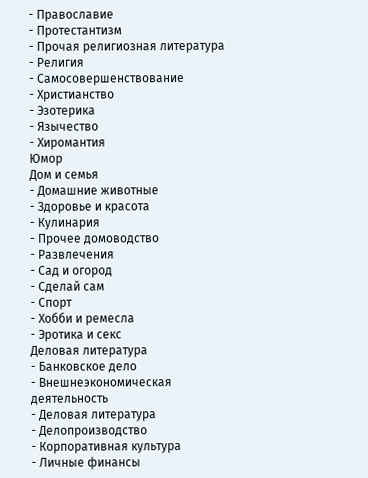- Православие
- Протестантизм
- Прочая религиозная литература
- Религия
- Самосовершенствование
- Христианство
- Эзотерика
- Язычество
- Хиромантия
Юмор
Дом и семья
- Домашние животные
- Здоровье и красота
- Кулинария
- Прочее домоводство
- Развлечения
- Сад и огород
- Сделай сам
- Спорт
- Хобби и ремесла
- Эротика и секс
Деловая литература
- Банковское дело
- Внешнеэкономическая деятельность
- Деловая литература
- Делопроизводство
- Корпоративная культура
- Личные финансы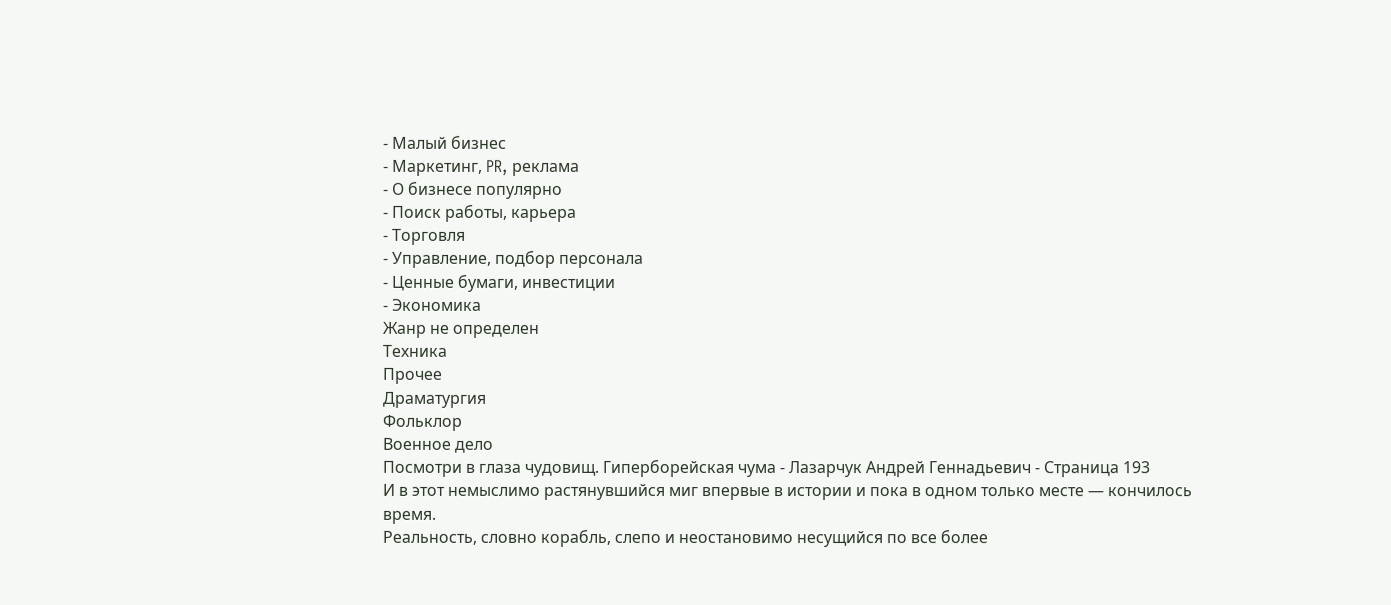- Малый бизнес
- Маркетинг, PR, реклама
- О бизнесе популярно
- Поиск работы, карьера
- Торговля
- Управление, подбор персонала
- Ценные бумаги, инвестиции
- Экономика
Жанр не определен
Техника
Прочее
Драматургия
Фольклор
Военное дело
Посмотри в глаза чудовищ. Гиперборейская чума - Лазарчук Андрей Геннадьевич - Страница 193
И в этот немыслимо растянувшийся миг впервые в истории и пока в одном только месте — кончилось время.
Реальность, словно корабль, слепо и неостановимо несущийся по все более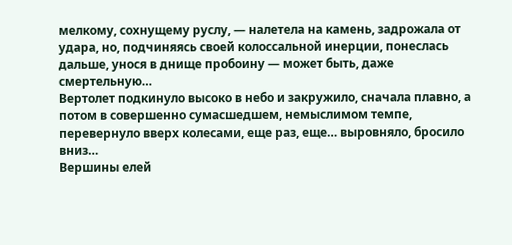мелкому, сохнущему руслу, — налетела на камень, задрожала от удара, но, подчиняясь своей колоссальной инерции, понеслась дальше, унося в днище пробоину — может быть, даже смертельную…
Вертолет подкинуло высоко в небо и закружило, сначала плавно, а потом в совершенно сумасшедшем, немыслимом темпе, перевернуло вверх колесами, еще раз, еще… выровняло, бросило вниз…
Вершины елей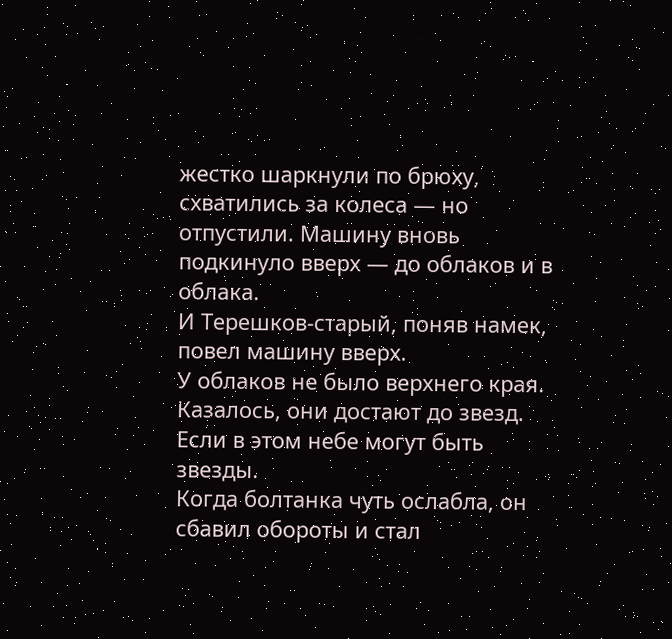жестко шаркнули по брюху, схватились за колеса — но отпустили. Машину вновь подкинуло вверх — до облаков и в облака.
И Терешков-старый, поняв намек, повел машину вверх.
У облаков не было верхнего края. Казалось, они достают до звезд. Если в этом небе могут быть звезды.
Когда болтанка чуть ослабла, он сбавил обороты и стал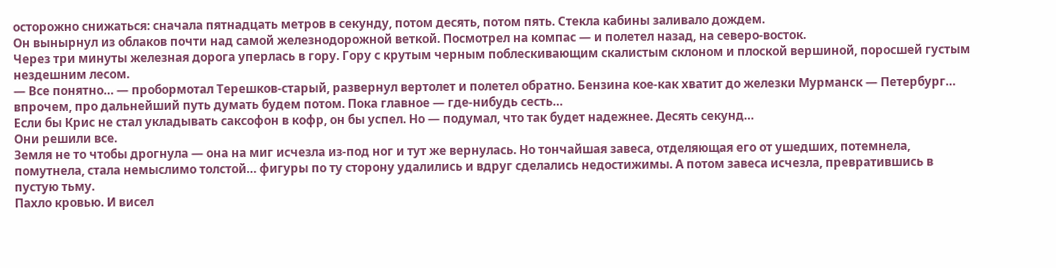осторожно снижаться: сначала пятнадцать метров в секунду, потом десять, потом пять. Стекла кабины заливало дождем.
Он вынырнул из облаков почти над самой железнодорожной веткой. Посмотрел на компас — и полетел назад, на северо-восток.
Через три минуты железная дорога уперлась в гору. Гору с крутым черным поблескивающим скалистым склоном и плоской вершиной, поросшей густым нездешним лесом.
— Все понятно… — пробормотал Терешков-старый, развернул вертолет и полетел обратно. Бензина кое-как хватит до железки Мурманск — Петербург… впрочем, про дальнейший путь думать будем потом. Пока главное — где-нибудь сесть…
Если бы Крис не стал укладывать саксофон в кофр, он бы успел. Но — подумал, что так будет надежнее. Десять секунд…
Они решили все.
Земля не то чтобы дрогнула — она на миг исчезла из-под ног и тут же вернулась. Но тончайшая завеса, отделяющая его от ушедших, потемнела, помутнела, стала немыслимо толстой… фигуры по ту сторону удалились и вдруг сделались недостижимы. А потом завеса исчезла, превратившись в пустую тьму.
Пахло кровью. И висел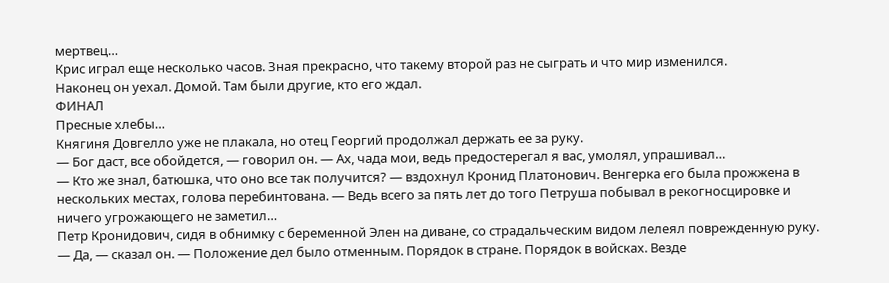мертвец…
Крис играл еще несколько часов. Зная прекрасно, что такему второй раз не сыграть и что мир изменился.
Наконец он уехал. Домой. Там были другие, кто его ждал.
ФИНАЛ
Пресные хлебы…
Княгиня Довгелло уже не плакала, но отец Георгий продолжал держать ее за руку.
— Бог даст, все обойдется, — говорил он. — Ах, чада мои, ведь предостерегал я вас, умолял, упрашивал…
— Кто же знал, батюшка, что оно все так получится? — вздохнул Кронид Платонович. Венгерка его была прожжена в нескольких местах, голова перебинтована. — Ведь всего за пять лет до того Петруша побывал в рекогносцировке и ничего угрожающего не заметил…
Петр Кронидович, сидя в обнимку с беременной Элен на диване, со страдальческим видом лелеял поврежденную руку.
— Да, — сказал он. — Положение дел было отменным. Порядок в стране. Порядок в войсках. Везде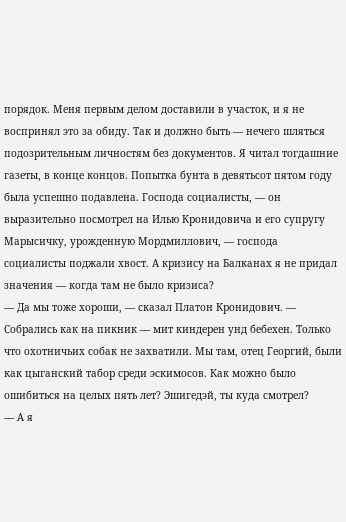порядок. Меня первым делом доставили в участок, и я не воспринял это за обиду. Так и должно быть — нечего шляться подозрительным личностям без документов. Я читал тогдашние газеты, в конце концов. Попытка бунта в девятьсот пятом году была успешно подавлена. Господа социалисты, — он выразительно посмотрел на Илью Кронидовича и его супругу Марысичку, урожденную Мордмиллович, — господа социалисты поджали хвост. А кризису на Балканах я не придал значения — когда там не было кризиса?
— Да мы тоже хороши, — сказал Платон Кронидович. — Собрались как на пикник — мит киндерен унд бебехен. Только что охотничьих собак не захватили. Мы там, отец Георгий, были как цыганский табор среди эскимосов. Как можно было ошибиться на целых пять лет? Эшигедэй, ты куда смотрел?
— А я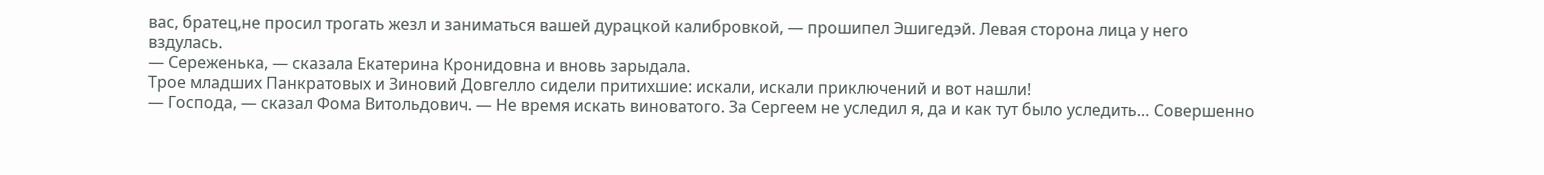вас, братец,не просил трогать жезл и заниматься вашей дурацкой калибровкой, — прошипел Эшигедэй. Левая сторона лица у него вздулась.
— Сереженька, — сказала Екатерина Кронидовна и вновь зарыдала.
Трое младших Панкратовых и Зиновий Довгелло сидели притихшие: искали, искали приключений и вот нашли!
— Господа, — сказал Фома Витольдович. — Не время искать виноватого. За Сергеем не уследил я, да и как тут было уследить… Совершенно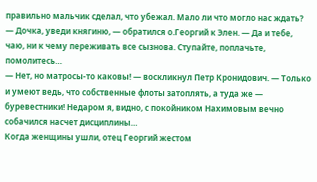правильно мальчик сделал, что убежал. Мало ли что могло нас ждать?
— Дочка, уведи княгиню, — обратился о.Георгий к Элен. — Да и тебе, чаю, ни к чему переживать все сызнова. Ступайте, поплачьте, помолитесь…
— Нет, но матросы-то каковы! — воскликнул Петр Кронидович. — Только и умеют ведь, что собственные флоты затоплять, а туда же — буревестники! Недаром я, видно, с покойником Нахимовым вечно собачился насчет дисциплины…
Когда женщины ушли, отец Георгий жестом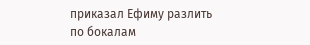приказал Ефиму разлить по бокалам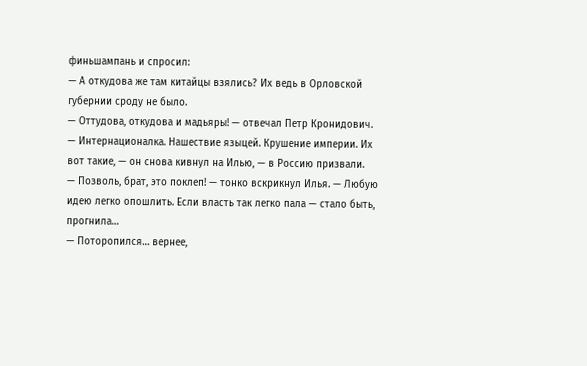финьшампань и спросил:
— А откудова же там китайцы взялись? Их ведь в Орловской губернии сроду не было.
— Оттудова, откудова и мадьяры! — отвечал Петр Кронидович. — Интернационалка. Нашествие языцей. Крушение империи. Их вот такие, — он снова кивнул на Илью, — в Россию призвали.
— Позволь, брат, это поклеп! — тонко вскрикнул Илья. — Любую идею легко опошлить. Если власть так легко пала — стало быть, прогнила…
— Поторопился… вернее,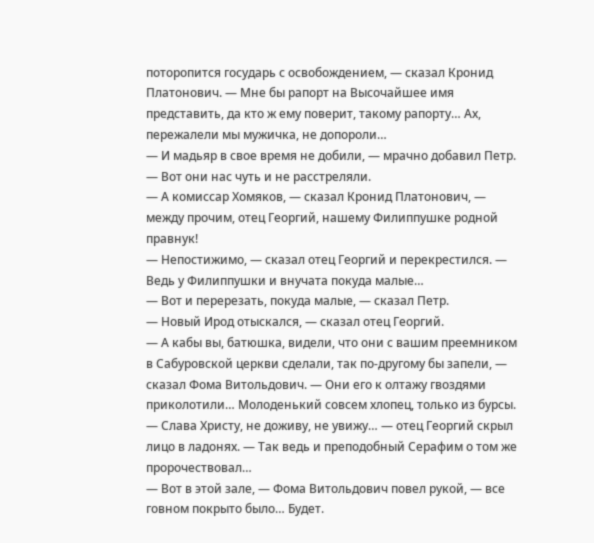поторопится государь с освобождением, — сказал Кронид Платонович. — Мне бы рапорт на Высочайшее имя представить, да кто ж ему поверит, такому рапорту… Ах, пережалели мы мужичка, не допороли…
— И мадьяр в свое время не добили, — мрачно добавил Петр. — Вот они нас чуть и не расстреляли.
— А комиссар Хомяков, — сказал Кронид Платонович, — между прочим, отец Георгий, нашему Филиппушке родной правнук!
— Непостижимо, — сказал отец Георгий и перекрестился. — Ведь у Филиппушки и внучата покуда малые…
— Вот и перерезать, покуда малые, — сказал Петр.
— Новый Ирод отыскался, — сказал отец Георгий.
— А кабы вы, батюшка, видели, что они с вашим преемником в Сабуровской церкви сделали, так по-другому бы запели, — сказал Фома Витольдович. — Они его к олтажу гвоздями приколотили… Молоденький совсем хлопец, только из бурсы.
— Слава Христу, не доживу, не увижу… — отец Георгий скрыл лицо в ладонях. — Так ведь и преподобный Серафим о том же пророчествовал…
— Вот в этой зале, — Фома Витольдович повел рукой, — все говном покрыто было… Будет.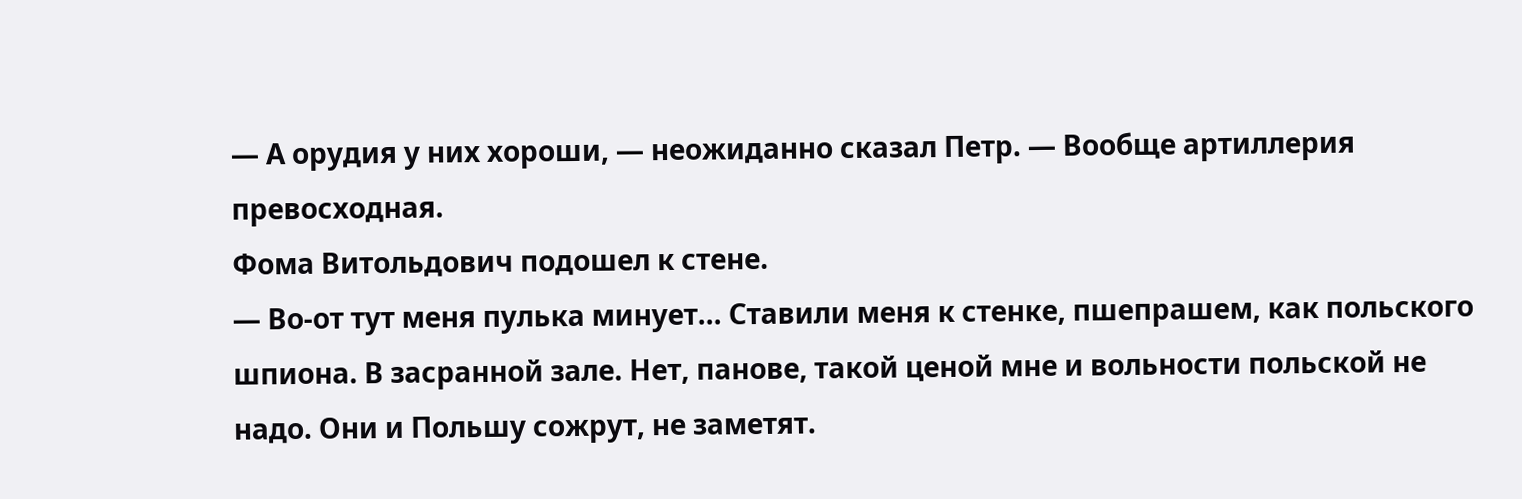— А орудия у них хороши, — неожиданно сказал Петр. — Вообще артиллерия превосходная.
Фома Витольдович подошел к стене.
— Во-от тут меня пулька минует… Ставили меня к стенке, пшепрашем, как польского шпиона. В засранной зале. Нет, панове, такой ценой мне и вольности польской не надо. Они и Польшу сожрут, не заметят.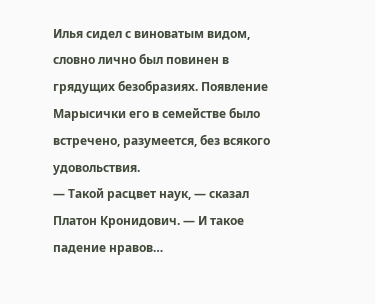Илья сидел с виноватым видом, словно лично был повинен в грядущих безобразиях. Появление Марысички его в семействе было встречено, разумеется, без всякого удовольствия.
— Такой расцвет наук, — сказал Платон Кронидович. — И такое падение нравов…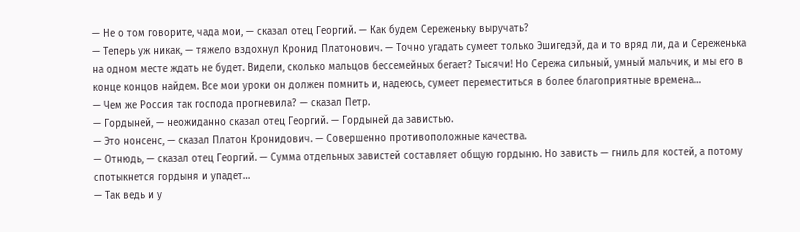— Не о том говорите, чада мои, — сказал отец Георгий. — Как будем Сереженьку выручать?
— Теперь уж никак, — тяжело вздохнул Кронид Платонович. — Точно угадать сумеет только Эшигедэй, да и то вряд ли, да и Сереженька на одном месте ждать не будет. Видели, сколько мальцов бессемейных бегает? Тысячи! Но Сережа сильный, умный мальчик, и мы его в конце концов найдем. Все мои уроки он должен помнить и, надеюсь, сумеет переместиться в более благоприятные времена…
— Чем же Россия так господа прогневила? — сказал Петр.
— Гордыней, — неожиданно сказал отец Георгий. — Гордыней да завистью.
— Это нонсенс, — сказал Платон Кронидович. — Совершенно противоположные качества.
— Отнюдь, — сказал отец Георгий. — Сумма отдельных завистей составляет общую гордыню. Но зависть — гниль для костей, а потому спотыкнется гордыня и упадет…
— Так ведь и у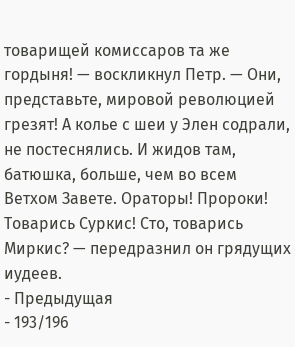товарищей комиссаров та же гордыня! — воскликнул Петр. — Они, представьте, мировой революцией грезят! А колье с шеи у Элен содрали, не постеснялись. И жидов там, батюшка, больше, чем во всем Ветхом Завете. Ораторы! Пророки! Товарись Суркис! Сто, товарись Миркис? — передразнил он грядущих иудеев.
- Предыдущая
- 193/196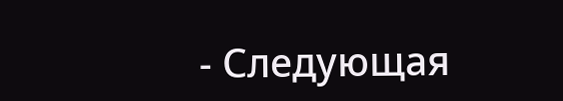- Следующая